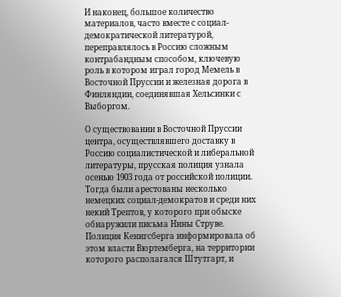И наконец, большое количество материалов, часто вместе с социал-демократической литературой, переправлялось в Россию сложным контрабандным способом, ключевую роль в котором играл город Мемель в Восточной Пруссии и железная дорога в Финляндии, соединявшая Хельсинки с Выборгом.

О существовании в Восточной Пруссии центра, осуществлявшего доставку в Россию социалистической и либеральной литературы, прусская полиция узнала осенью 1903 года от российской полиции. Тогда были арестованы несколько немецких социал-демократов и среди них некий Трептов, у которого при обыске обнаружили письма Нины Струве. Полиция Кенигсберга информировала об этом власти Вюртемберга, на территории которого располагался Штутгарт, и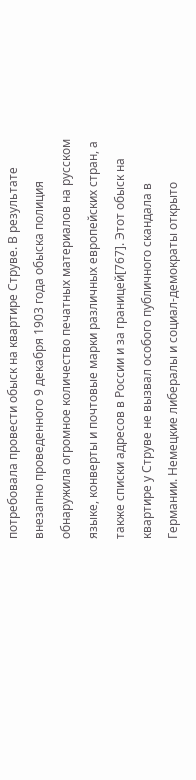потребовала провести обыск на квартире Струве. В результате внезапно проведенного 9 декабря 1903 года обыска полиция обнаружила огромное количество печатных материалов на русском языке, конверты и почтовые марки различных европейских стран, а также списки адресов в России и за границей[767]. Этот обыск на квартире у Струве не вызвал особого публичного скандала в Германии. Немецкие либералы и социал-демократы открыто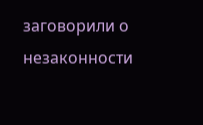заговорили о незаконности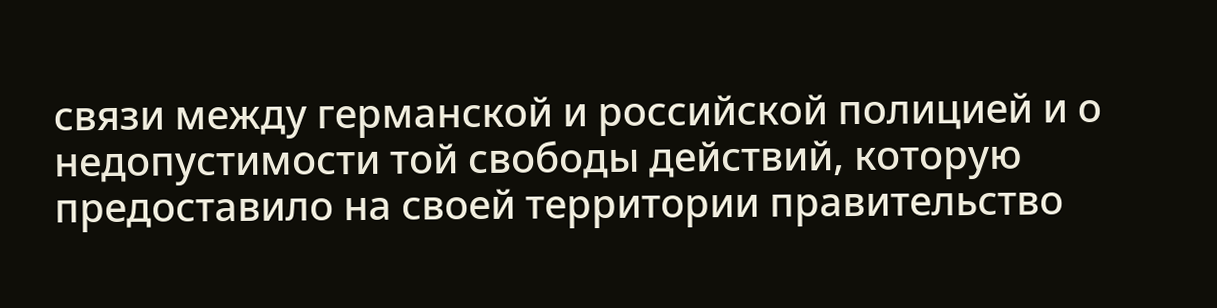связи между германской и российской полицией и о недопустимости той свободы действий, которую предоставило на своей территории правительство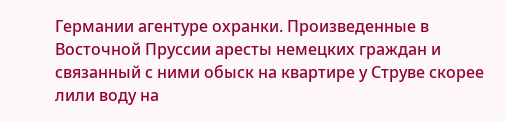Германии агентуре охранки. Произведенные в Восточной Пруссии аресты немецких граждан и связанный с ними обыск на квартире у Струве скорее лили воду на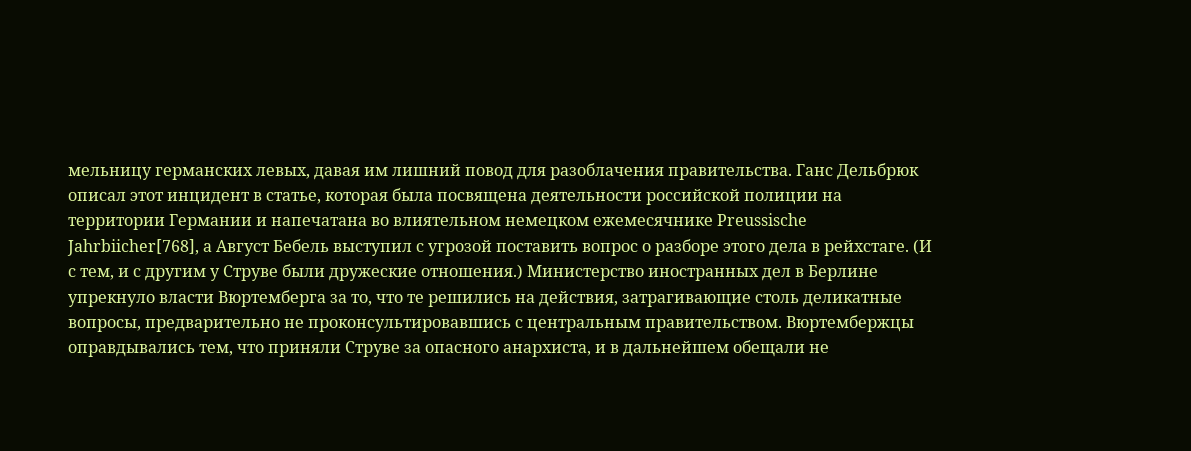мельницу германских левых, давая им лишний повод для разоблачения правительства. Ганс Дельбрюк описал этот инцидент в статье, которая была посвящена деятельности российской полиции на территории Германии и напечатана во влиятельном немецком ежемесячнике Preussische Jahrbiicher[768], а Август Бебель выступил с угрозой поставить вопрос о разборе этого дела в рейхстаге. (И с тем, и с другим у Струве были дружеские отношения.) Министерство иностранных дел в Берлине упрекнуло власти Вюртемберга за то, что те решились на действия, затрагивающие столь деликатные вопросы, предварительно не проконсультировавшись с центральным правительством. Вюртембержцы оправдывались тем, что приняли Струве за опасного анархиста, и в дальнейшем обещали не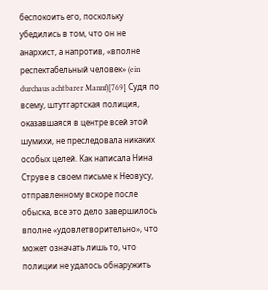беспокоить его, поскольку убедились в том, что он не анархист, а напротив, «вполне респектабельный человек» (ein durchaus achtbarer Mannf)[769] Судя по всему, штутгартская полиция, оказавшаяся в центре всей этой шумихи, не преследовала никаких особых целей. Как написала Нина Струве в своем письме к Неовусу, отправленному вскоре после обыска, все это дело завершилось вполне «удовлетворительно», что может означать лишь то, что полиции не удалось обнаружить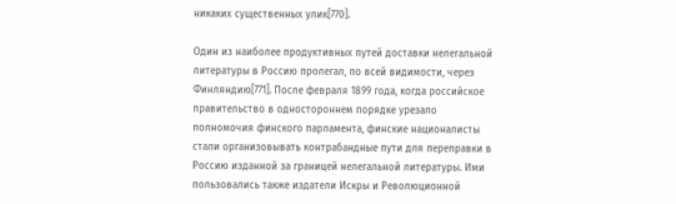никаких существенных улик[770].

Один из наиболее продуктивных путей доставки нелегальной литературы в Россию пролегал, по всей видимости, через Финляндию[771]. После февраля 1899 года, когда российское правительство в одностороннем порядке урезало полномочия финского парламента, финские националисты стали организовывать контрабандные пути для переправки в Россию изданной за границей нелегальной литературы. Ими пользовались также издатели Искры и Революционной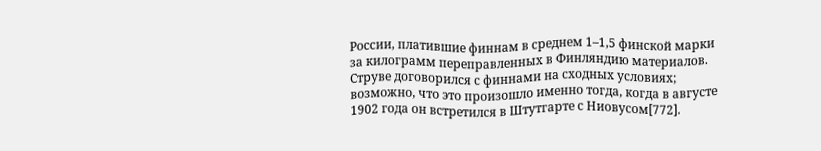России, платившие финнам в среднем 1–1,5 финской марки за килограмм переправленных в Финляндию материалов. Струве договорился с финнами на сходных условиях; возможно, что это произошло именно тогда, когда в августе 1902 года он встретился в Штутгарте с Ниовусом[772].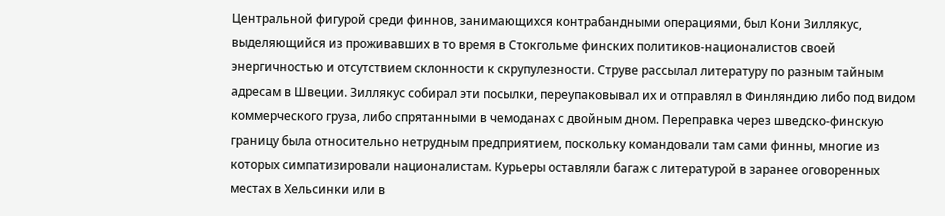Центральной фигурой среди финнов, занимающихся контрабандными операциями, был Кони Зиллякус, выделяющийся из проживавших в то время в Стокгольме финских политиков-националистов своей энергичностью и отсутствием склонности к скрупулезности. Струве рассылал литературу по разным тайным адресам в Швеции. Зиллякус собирал эти посылки, переупаковывал их и отправлял в Финляндию либо под видом коммерческого груза, либо спрятанными в чемоданах с двойным дном. Переправка через шведско-финскую границу была относительно нетрудным предприятием, поскольку командовали там сами финны, многие из которых симпатизировали националистам. Курьеры оставляли багаж с литературой в заранее оговоренных местах в Хельсинки или в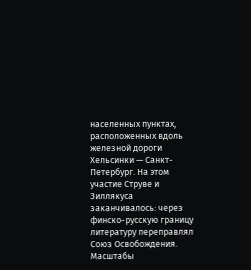населенных пунктах, расположенных вдоль железной дороги Хельсинки — Санкт-Петербург. На этом участие Струве и Зиллякуса заканчивалось: через финско-русскую границу литературу переправлял Союз Освобождения. Масштабы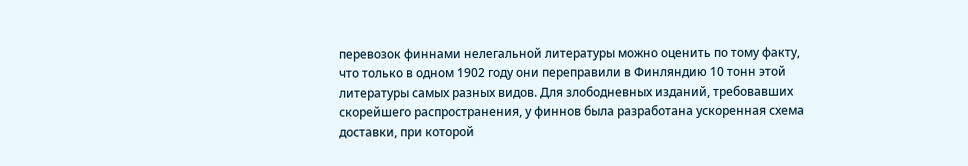перевозок финнами нелегальной литературы можно оценить по тому факту, что только в одном 1902 году они переправили в Финляндию 10 тонн этой литературы самых разных видов. Для злободневных изданий, требовавших скорейшего распространения, у финнов была разработана ускоренная схема доставки, при которой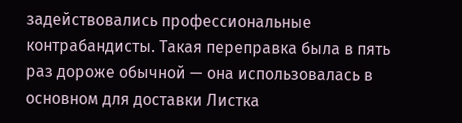задействовались профессиональные контрабандисты. Такая переправка была в пять раз дороже обычной — она использовалась в основном для доставки Листка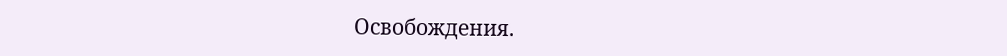Освобождения.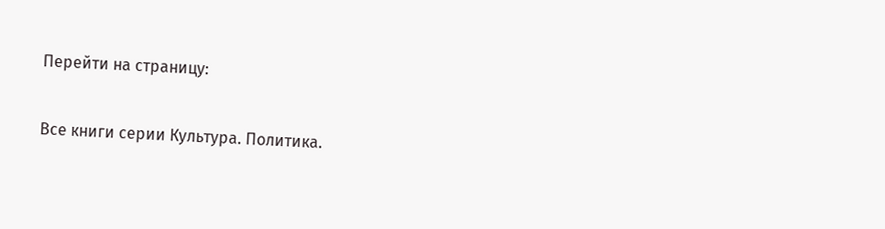Перейти на страницу:

Все книги серии Культура. Политика.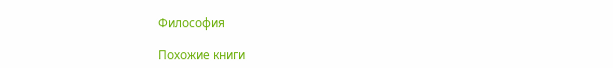Философия

Похожие книги